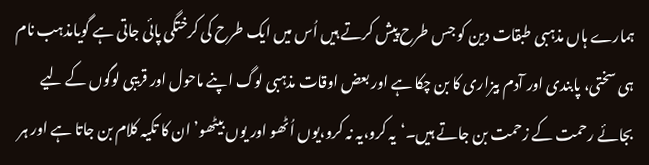ہمارے ہاں مذہبی طبقات دین کو جس طرح پیش کرتے ہیں اُس میں ایک طرح کی کرختگی پائی جاتی ہے گویامذہب نام ہی سختی، پابندی اور آدم بیزاری کا بن چکا ہے اور بعض اوقات مذہبی لوگ اپنے ماحول اور قریبی لوگوں کے لیے بجائے رحمت کے زحمت بن جاتے ہیں۔‘یہ کرو،یہ نہ کرو،یوں اُٹھو اور یوں بیٹھو’ ان کا تکیہ کلام بن جاتا ہے اور ہر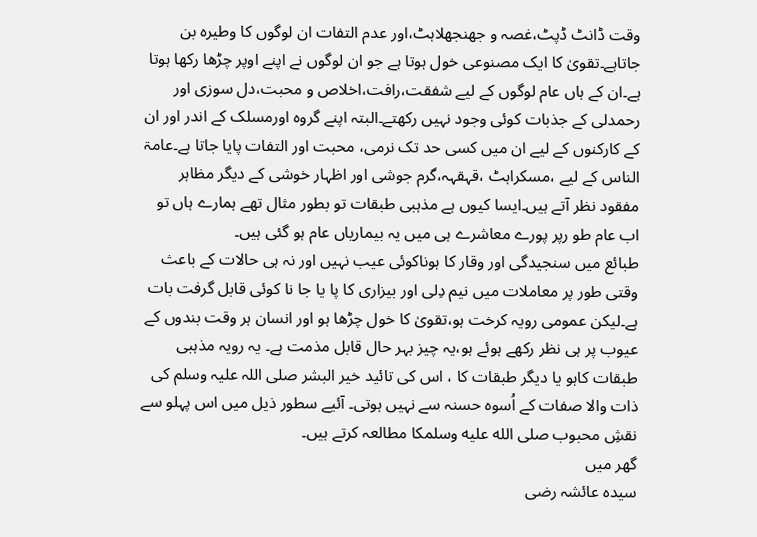وقت ڈانٹ ڈپٹ،غصہ و جھنجھلاہٹ،اور عدم التفات ان لوگوں کا وطیرہ بن جاتاہے۔تقویٰ کا ایک مصنوعی خول ہوتا ہے جو ان لوگوں نے اپنے اوپر چڑھا رکھا ہوتا ہے۔ان کے ہاں عام لوگوں کے لیے شفقت،رافت،اخلاص و محبت،دل سوزی اور رحمدلی کے جذبات کوئی وجود نہیں رکھتے۔البتہ اپنے گروہ اورمسلک کے اندر اور ان کے کارکنوں کے لیے ان میں کسی حد تک نرمی، محبت اور التفات پایا جاتا ہے۔عامۃ الناس کے لیے ،مسکراہٹ ،قہقہہ،گرم جوشی اور اظہار خوشی کے دیگر مظاہر مفقود نظر آتے ہیں۔ایسا کیوں ہے مذہبی طبقات تو بطور مثال تھے ہمارے ہاں تو اب عام طو رپر پورے معاشرے ہی میں یہ بیماریاں عام ہو گئی ہیں۔
طبائع میں سنجیدگی اور وقار کا ہوناکوئی عیب نہیں اور نہ ہی حالات کے باعث وقتی طور پر معاملات میں نیم دِلی اور بیزاری کا پا یا جا نا کوئی قابل گرفت بات ہے۔لیکن عمومی رویہ کرخت ہو،تقویٰ کا خول چڑھا ہو اور انسان ہر وقت بندوں کے عیوب پر ہی نظر رکھے ہوئے ہو،یہ چیز بہر حال قابل مذمت ہے۔ یہ رویہ مذہبی طبقات کاہو یا دیگر طبقات کا ، اس کی تائید خیر البشر صلی اللہ علیہ وسلم کی ذات والا صفات کے اُسوہ حسنہ سے نہیں ہوتی۔ آئیے سطور ذیل میں اس پہلو سے نقشِ محبوب صلى الله عليه وسلمکا مطالعہ کرتے ہیں۔
گھر میں
سیدہ عائشہ رضی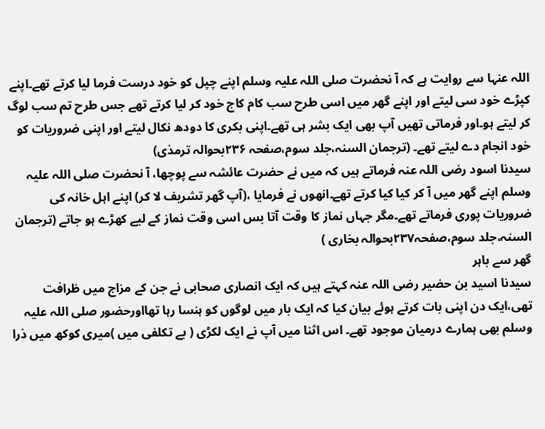اللہ عنہا سے روایت ہے کہ آ نحضرت صلی اللہ علیہ وسلم اپنے چپل کو خود درست فرما لیا کرتے تھے۔اپنے کپڑے خود سی لیتے اور اپنے گھر میں اسی طرح سب کام کاج خود کر لیا کرتے تھے جس طرح تم سب لوگ کر لیتے ہو۔اور فرماتی تھیں آپ بھی ایک بشر ہی تھے۔اپنی بکری کا دودھ نکال لیتے اور اپنی ضروریات کو خود انجام دے لیتے تھے۔ (ترجمان السنہ،جلد سوم،صفحہ ۲۳۶بحوالہ ترمذی)
سیدنا اسود رضی اللہ عنہ فرماتے ہیں کہ میں نے حضرت عائشہ سے پوچھا، آ نحضرت صلی اللہ علیہ وسلم اپنے گھر میں آ کر کیا کیا کرتے تھے۔انھوں نے فرمایا ،(آپ گھر تشریف لا کر) اپنے اہل خانہ کی ضروریات پوری فرماتے تھے۔مگر جہاں نماز کا وقت آتا بس اسی وقت نماز کے لیے کھڑے ہو جاتے (ترجمان السنہ،جلد سوم،صفحہ۲۳۷بحوالہ بخاری )
گھر سے باہر
سیدنا اسید بن حضیر رضی اللہ عنہ کہتے ہیں کہ ایک انصاری صحابی نے جن کے مزاج میں ظرافت تھی،ایک دن اپنی بات کرتے ہوئے بیان کیا کہ ایک بار میں لوگوں کو ہنسا رہا تھااورحضور صلی اللہ علیہ وسلم بھی ہمارے درمیان موجود تھے۔ اس اثنا میں آپ نے ایک لکڑی ( بے تکلفی میں )میری کوکھ میں ذرا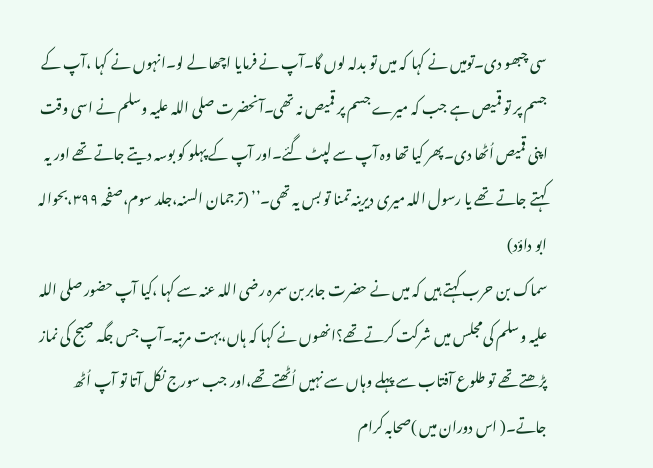سی چبھو دی۔تومیں نے کہا کہ میں تو بدلہ لوں گا۔آپ نے فرمایا اچھا لے لو۔انہوں نے کہا ،آپ کے جسم پر تو قمیص ہے جب کہ میرے جسم پر قمیص نہ تھی۔آنحضرت صلی اللہ علیہ وسلم نے اسی وقت اپنی قمیص اُٹھا دی۔پھر کیا تھا وہ آپ سے لپٹ گئے۔اور آپ کے پہلو کو بوسہ دیتے جاتے تھے اور یہ کہتے جاتے تھے یا رسول اللہ میری دیرینہ تمنا تو بس یہ تھی۔’’ (ترجمان السنہ،جلد سوم،صفحہ ۳۹۹،بحوالہ ابو داؤد)
سماک بن حرب کہتے ہیں کہ میں نے حضرت جابر بن سمرہ رضی اللہ عنہ سے کہا ،کیا آپ حضور صلی اللہ علیہ وسلم کی مجلس میں شرکت کرتے تھے؟انھوں نے کہا کہ ہاں،بہت مرتبہ۔آپ جس جگہ صبح کی نماز پڑھتے تھے تو طلوع آفتاب سے پہلے وہاں سے نہیں اُٹھتے تھے،اور جب سورج نکل آتا تو آپ اُٹھ جاتے۔( اس دوران میں )صحابہ کرام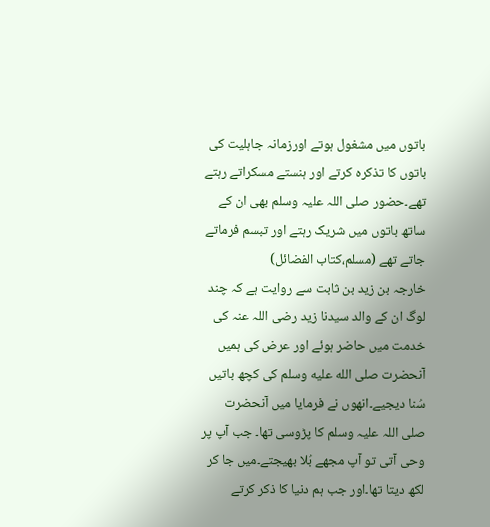باتوں میں مشغول ہوتے اورزمانہ جاہلیت کی باتوں کا تذکرہ کرتے اور ہنستے مسکراتے رہتے تھے۔حضور صلی اللہ علیہ وسلم بھی ان کے ساتھ باتوں میں شریک رہتے اور تبسم فرماتے جاتے تھے (مسلم،کتاب الفضائل)
خارجہ بن زید بن ثابت سے روایت ہے کہ چند لوگ ان کے والد سیدنا زید رضی اللہ عنہ کی خدمت میں حاضر ہوئے اور عرض کی ہمیں آنحضرت صلى الله عليه وسلم کی کچھ باتیں سُنا دیجیے۔انھوں نے فرمایا میں آنحضرت صلی اللہ علیہ وسلم کا پڑوسی تھا۔ جب آپ پر وحی آتی تو آپ مجھے بُلا بھیجتے۔میں جا کر لکھ دیتا تھا۔اور جب ہم دنیا کا ذکر کرتے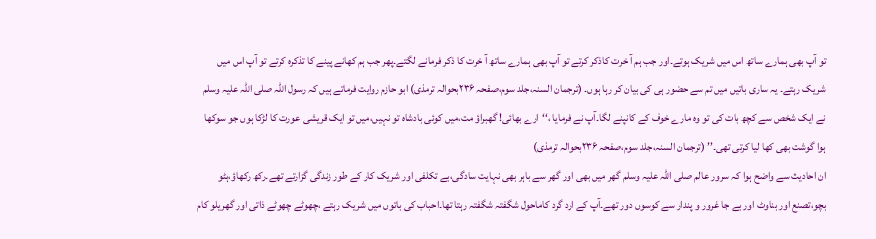تو آپ بھی ہمارے ساتھ اس میں شریک ہوتے۔اور جب ہم آ خرت کاذکر کرتے تو آپ بھی ہمارے ساتھ آ خرت کا ذکر فرمانے لگتے۔پھر جب ہم کھانے پینے کا تذکرہ کرتے تو آپ اس میں شریک رہتے۔ یہ ساری باتیں میں تم سے حضور ہی کی بیان کر رہا ہوں۔ (ترجمان السنہ،جلد سوم،صفحہ ۲۳۶بحوالہ ترمذی) ابو حازم روایت فرماتے ہیں کہ رسول اللہ صلی اللہ علیہ وسلم نے ایک شخص سے کچھ بات کی تو وہ مارے خوف کے کانپنے لگا۔آپ نے فرمایا ،‘‘ارے بھائی! گھبراؤ مت،میں کوئی بادشاہ تو نہیں،میں تو ایک قریشی عورت کا لڑکا ہوں جو سوکھا ہوا گوشت بھی کھا لیا کرتی تھی۔’’ (ترجمان السنہ،جلد سوم،صفحہ ۲۳۶بحوالہ ترمذی)
ان احادیث سے واضح ہوا کہ سرور عالم صلی اللہ علیہ وسلم گھر میں بھی اور گھر سے باہر بھی نہایت سادگی،بے تکلفی اور شریک کار کے طور زندگی گزارتے تھے۔رکھ رکھاؤ،ہٹو بچو،تصنع اور بناوٹ اور بے جا غرور و پندار سے کوسوں دور تھے۔آپ کے ارد گرد کاماحول شگفتہ شگفتہ رہتا تھا۔احباب کی باتوں میں شریک رہتے ،چھوٹے چھوٹے ذاتی اور گھریلو کام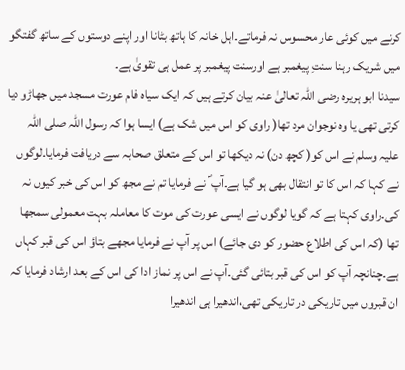کرنے میں کوئی عار محسوس نہ فرماتے۔اہل خانہ کا ہاتھ بٹانا اور اپنے دوستوں کے ساتھ گفتگو میں شریک رہنا سنتِ پیغمبر ہے اورسنت پیغمبر پر عمل ہی تقویٰ ہے۔
سیدنا ابو ہریرہ رضی اللہ تعالیٰ عنہ بیان کرتے ہیں کہ ایک سیاہ فام عورت مسجد میں جھاڑو دیا کرتی تھی یا وہ نوجوان مرد تھا( راوی کو اس میں شک ہے) ایسا ہوا کہ رسول اللہ صلی اللہ علیہ وسلم نے اس کو( کچھ دن) نہ دیکھا تو اس کے متعلق صحابہ سے دریافت فرمایا۔لوگوں نے کہا کہ اس کا تو انتقال بھی ہو گیا ہے۔آپ ؐ نے فرمایا تم نے مجھ کو اس کی خبر کیوں نہ کی۔راوی کہتا ہے کہ گویا لوگوں نے ایسی عورت کی موت کا معاملہ بہت معمولی سمجھا تھا (کہ اس کی اطلاع حضور کو دی جائے) اس پر آپ نے فرمایا مجھے بتاؤ اس کی قبر کہاں ہے۔چنانچہ آپ کو اس کی قبر بتائی گئی۔آپ نے اس پر نماز ادا کی اس کے بعد ارشاد فرمایا کہ ان قبروں میں تاریکی در تاریکی تھی،اندھیرا ہی اندھیرا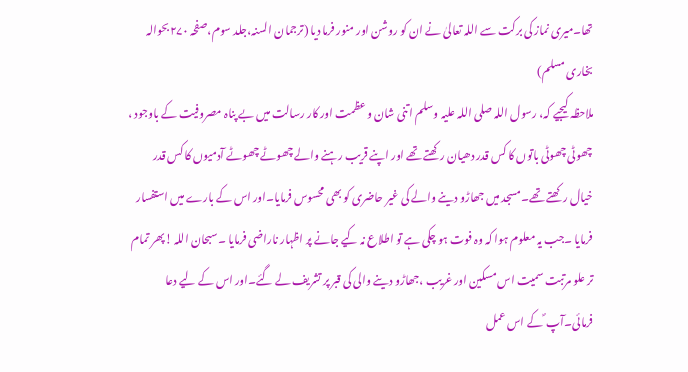تھا۔میری نماز کی برکت سے اللہ تعالیٰ نے ان کو روشن اور منور فرما دیا (ترجمان السنہ،جلد سوم،صفحہ ۲۷۰بحوالہ بخاری مسلم)
ملاحظہ کیجیے کہ، رسول اللہ صلی اللہ علیہ وسلم اتنی شان و عظمت اور کار رسالت میں بے پناہ مصروفیت کے باوجود ، چھوٹی چھوٹی باتوں کا کس قدر دھیان رکھتے تھے اور اپنے قریب رہنے والے چھوٹے چھوٹے آدمیوں کا کس قدر خیال رکھتے تھے۔مسجد میں جھاڑو دینے والے کی غیر حاضری کو بھی محسوس فرمایا۔اور اس کے بارے میں استفسار فرمایا ۔جب یہ معلوم ہوا کہ وہ فوت ہو چکی ہے تو اطلاع نہ کیے جانے پر اظہار ناراضی فرمایا ۔سبحان اللہ !پھر تمام تر علو مرتبت سمیت اس مسکین اور غریب ،جھاڑو دینے والی کی قبر پر تشریف لے گئے۔اور اس کے لیے دعا فرمائی۔آپ ؐ کے اس عمل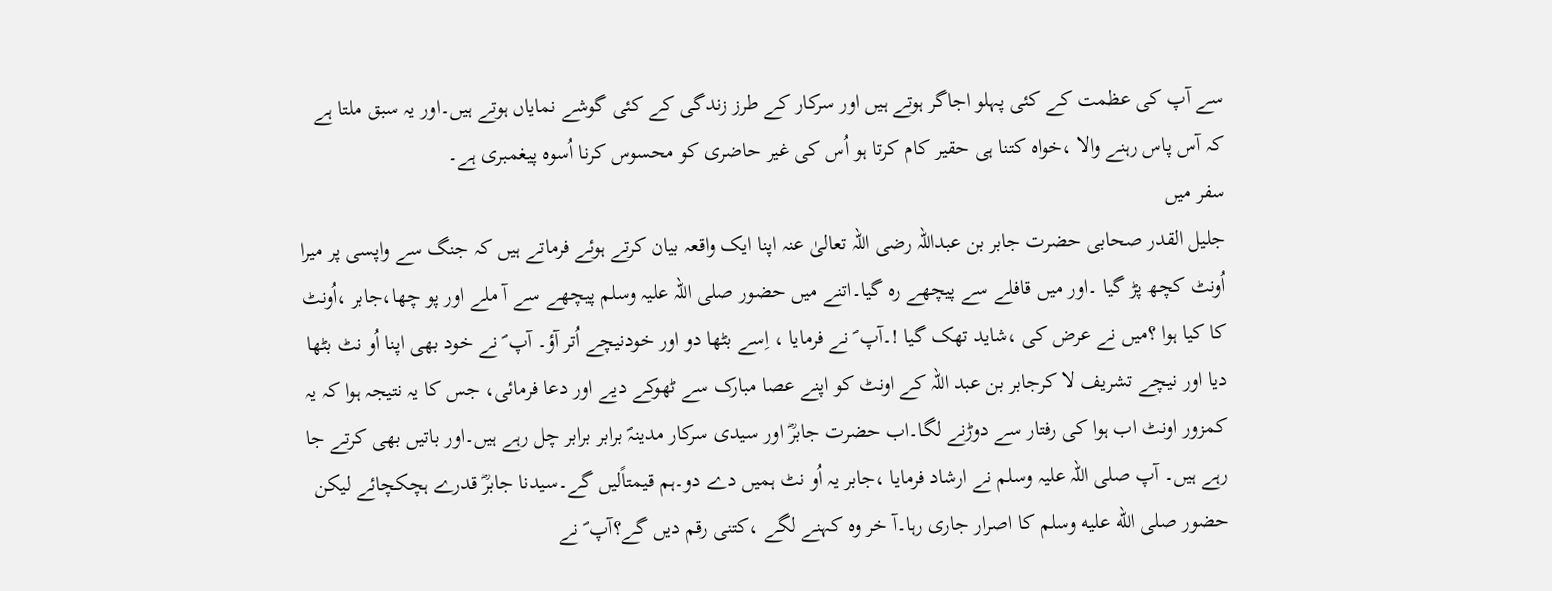سے آپ کی عظمت کے کئی پہلو اجاگر ہوتے ہیں اور سرکار کے طرز زندگی کے کئی گوشے نمایاں ہوتے ہیں۔اور یہ سبق ملتا ہے کہ آس پاس رہنے والا ،خواہ کتنا ہی حقیر کام کرتا ہو اُس کی غیر حاضری کو محسوس کرنا اُسوہ پیغمبری ہے۔
سفر میں
جلیل القدر صحابی حضرت جابر بن عبداللہ رضی اللہ تعالیٰ عنہ اپنا ایک واقعہ بیان کرتے ہوئے فرماتے ہیں کہ جنگ سے واپسی پر میرا اُونٹ کچھ پڑ گیا ۔اور میں قافلے سے پیچھے رہ گیا۔اتنے میں حضور صلی اللہ علیہ وسلم پیچھے سے آ ملے اور پو چھا،جابر ،اُونٹ کا کیا ہوا ؟میں نے عرض کی ،شاید تھک گیا !۔آپ ؐ نے فرمایا ، اِسے بٹھا دو اور خودنیچے اُتر آؤ۔ آپ ؐ نے خود بھی اپنا اُو نٹ بٹھا دیا اور نیچے تشریف لا کرجابر بن عبد اللہ کے اونٹ کو اپنے عصا مبارک سے ٹھوکے دیے اور دعا فرمائی، جس کا یہ نتیجہ ہوا کہ یہ کمزور اونٹ اب ہوا کی رفتار سے دوڑنے لگا۔اب حضرت جابرؓ اور سیدی سرکار مدینہؐ برابر برابر چل رہے ہیں۔اور باتیں بھی کرتے جا رہے ہیں۔ آپ صلی اللہ علیہ وسلم نے ارشاد فرمایا ،جابر یہ اُو نٹ ہمیں دے دو۔ہم قیمتاًلیں گے۔سیدنا جابرؓ قدرے ہچکچائے لیکن حضور صلى الله عليه وسلم کا اصرار جاری رہا۔آ خر وہ کہنے لگے ،کتنی رقم دیں گے؟آپ ؐ نے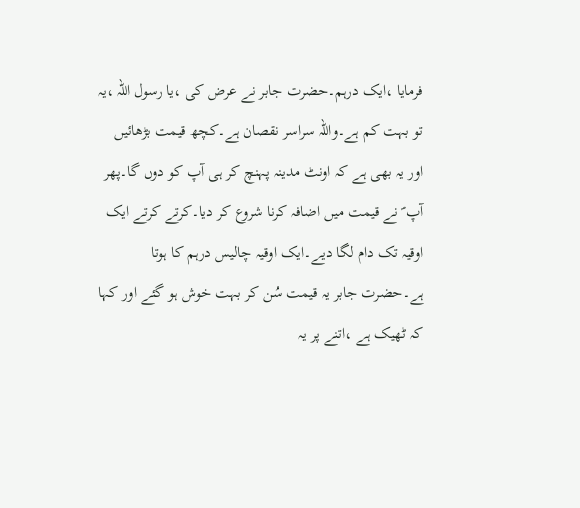فرمایا ،ایک درہم۔حضرت جابر نے عرض کی ،یا رسول اللہ ،یہ تو بہت کم ہے۔واللہ سراسر نقصان ہے۔کچھ قیمت بڑھائیں اور یہ بھی ہے کہ اونٹ مدینہ پہنچ کر ہی آپ کو دوں گا۔پھر آپ ؐ نے قیمت میں اضافہ کرنا شروع کر دیا۔کرتے کرتے ایک اوقیہ تک دام لگا دیے۔ایک اوقیہ چالیس درہم کا ہوتا ہے۔حضرت جابر یہ قیمت سُن کر بہت خوش ہو گئے اور کہا کہ ٹھیک ہے ،اتنے پر یہ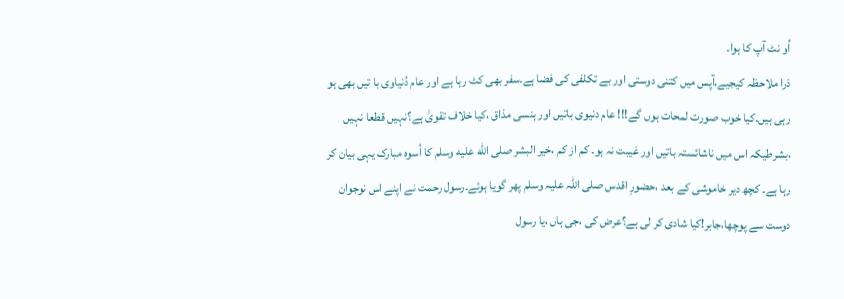اُو نٹ آپ کا ہوا۔
ذرا ملاحظہ کیجیے،آپس میں کتنی دوستی اور بے تکلفی کی فضا ہے۔سفر بھی کٹ رہا ہے اور عام دُنیاوی با تیں بھی ہو رہی ہیں۔کیا خوب صورت لمحات ہوں گے!!! عام دنیوی باتیں اور ہنسی مذاق ،کیا خلاف تقویٰ ہے؟نہیں قطعا نہیں ،بشرطیکہ اس میں ناشائستہ باتیں اور غیبت نہ ہو۔ کم از کم ،خیر البشر صلى الله عليه وسلم کا اُسوہ مبارک یہی بیان کر رہا ہے۔ کچھ دیر خاموشی کے بعد ،حضورِ اقدس صلی اللہ علیہ وسلم پھر گویا ہوئے۔رسول رحمت نے اپنے اس نوجوان دوست سے پوچھا،جابر!کیا شادی کر لی ہے؟عرض کی ،جی ہاں ،یا رسول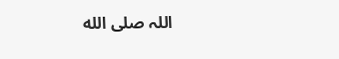اللہ صلى الله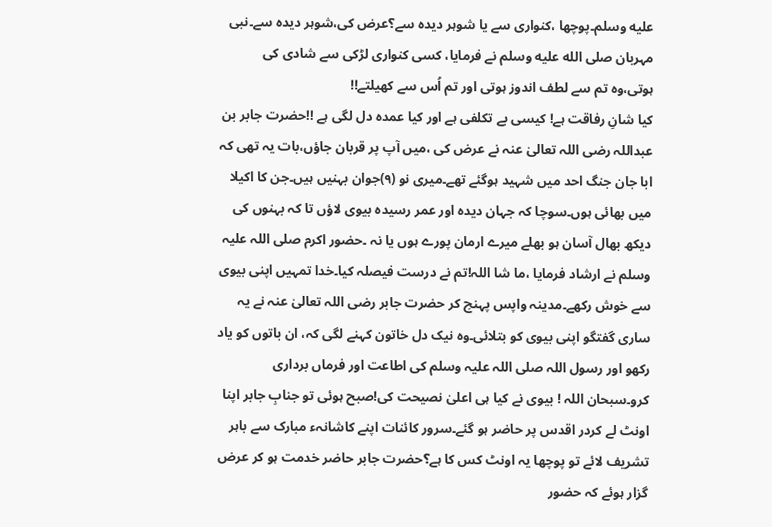عليه وسلم۔پوچھا ،کنواری سے یا شوہر دیدہ سے؟عرض کی،شوہر دیدہ سے۔نبی مہربان صلى الله عليه وسلم نے فرمایا، کسی کنواری لڑکی سے شادی کی ہوتی،وہ تم سے لطف اندوز ہوتی اور تم اُس سے کھیلتے!!
کیا شانِ رفاقت ہے! کیسی بے تکلفی ہے اور کیا عمدہ دل لگی ہے !!حضرت جابر بن عبداللہ رضی اللہ تعالیٰ عنہ نے عرض کی ،میں آپ پر قربان جاؤں،بات یہ تھی کہ ابا جان جنگ احد میں شہید ہوگئے تھے۔میری نو (۹)جوان بہنیں ہیں۔جن کا اکیلا میں بھائی ہوں۔سوچا کہ جہان دیدہ اور عمر رسیدہ بیوی لاؤں تا کہ بہنوں کی دیکھ بھال آسان ہو بھلے میرے ارمان پورے ہوں یا نہ ۔حضور اکرم صلی اللہ علیہ وسلم نے ارشاد فرمایا ،ما شا اللہ!تم نے درست فیصلہ کیا۔خدا تمہیں اپنی بیوی سے خوش رکھے۔مدینہ واپس پہنچ کر حضرت جابر رضی اللہ تعالیٰ عنہ نے یہ ساری گفتگو اپنی بیوی کو بتلائی۔وہ نیک دل خاتون کہنے لگی کہ، ان باتوں کو یاد رکھو اور رسول اللہ صلی اللہ علیہ وسلم کی اطاعت اور فرماں برداری کرو۔سبحان اللہ ! بیوی نے کیا ہی اعلیٰ نصیحت کی!صبح ہوئی تو جنابِ جابر اپنا اونٹ لے کردر اقدس پر حاضر ہو گئے۔سرور کائنات اپنے کاشانہء مبارک سے باہر تشریف لائے تو پوچھا یہ اونٹ کس کا ہے؟حضرت جابر حاضر خدمت ہو کر عرض گزار ہوئے کہ حضور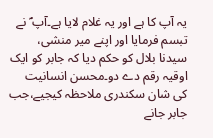یہ آپ کا ہے اور یہ غلام لایا ہے۔آپ ؐ نے تبسم فرمایا اور اپنے میر منشی، سیدنا بلال کو حکم دیا کہ جابر کو ایک اوقیہ رقم دے دو۔محسن انسانیت کی شان سکندری ملاحظہ کیجیے،جب جابر جانے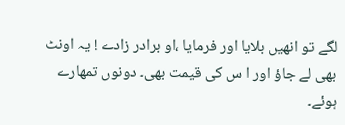لگے تو انھیں بلایا اور فرمایا ،او برادر زادے ! یہ اونٹ بھی لے جاؤ اور ا س کی قیمت بھی۔ دونوں تمھارے ہوئے۔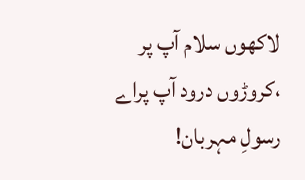لاکھوں سلام آپ پر ،کروڑوں درود آپ پراے رسولِ مہربان!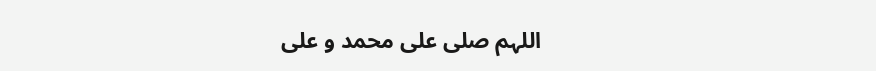اللہم صلی علی محمد و علی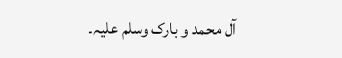آل محمد و بارک وسلم علیہ۔